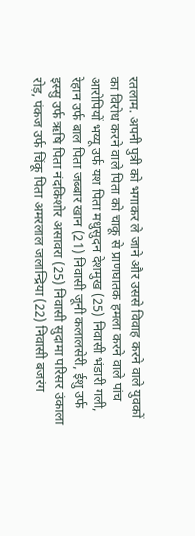रतलाम. अपनी पुत्री को भगाकर ले जाने और उससे विवाह करने वाले युवकों का विरोध करने वाले पिता को चाकू से प्राणघातक हमला करने वाले पांच आरोपियों भय्यू उर्फ यश पिता मधुसुदन देशमुख (25) निवासी भंडारी गली, रेहान उर्फ बाल पिता जब्बार खान (21) निवासी जूनी कलालसेरी, ईशु उर्फ इस्सु उर्फ ऋषि पिता नंदकिशोर असावरा (25) निवासी सुदामा परिसर उंकाला रोड़, पंकज उर्फ चिंकू पिता अमरलाल जलान्द्रिया (22) निवासी बजरंग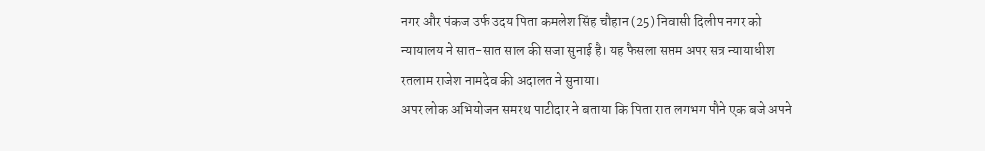नगर और पंकज उर्फ उदय पिता कमलेश सिंह चौहान (25) निवासी दिलीप नगर को न्यायालय ने सात-सात साल की सजा सुनाई है। यह फैसला सप्तम अपर सत्र न्यायाधीश रतलाम राजेश नामदेव की अदालत ने सुनाया।
अपर लोक अभियोजन समरथ पाटीदार ने बताया कि पिता रात लगभग पौने एक बजे अपने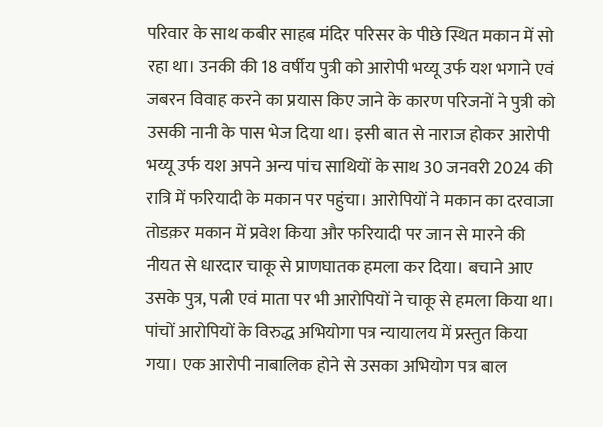परिवार के साथ कबीर साहब मंदिर परिसर के पीछे स्थित मकान में सो रहा था। उनकी की 18 वर्षीय पुत्री को आरोपी भय्यू उर्फ यश भगाने एवं जबरन विवाह करने का प्रयास किए जाने के कारण परिजनों ने पुत्री को उसकी नानी के पास भेज दिया था। इसी बात से नाराज होकर आरोपी भय्यू उर्फ यश अपने अन्य पांच साथियों के साथ 30 जनवरी 2024 की रात्रि में फरियादी के मकान पर पहुंचा। आरोपियों ने मकान का दरवाजा तोडक़र मकान में प्रवेश किया और फरियादी पर जान से मारने की नीयत से धारदार चाकू से प्राणघातक हमला कर दिया। बचाने आए उसके पुत्र, पत्नी एवं माता पर भी आरोपियों ने चाकू से हमला किया था। पांचों आरोपियों के विरुद्ध अभियोगा पत्र न्यायालय में प्रस्तुत किया गया। एक आरोपी नाबालिक होने से उसका अभियोग पत्र बाल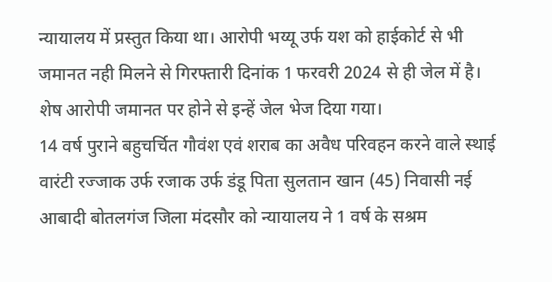न्यायालय में प्रस्तुत किया था। आरोपी भय्यू उर्फ यश को हाईकोर्ट से भी जमानत नही मिलने से गिरफ्तारी दिनांक 1 फरवरी 2024 से ही जेल में है। शेष आरोपी जमानत पर होने से इन्हें जेल भेज दिया गया।
14 वर्ष पुराने बहुचर्चित गौवंश एवं शराब का अवैध परिवहन करने वाले स्थाई वारंटी रज्जाक उर्फ रजाक उर्फ डंडू पिता सुलतान खान (45) निवासी नई आबादी बोतलगंज जिला मंदसौर को न्यायालय ने 1 वर्ष के सश्रम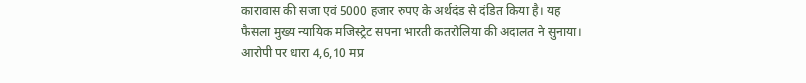कारावास की सजा एवं 5000 हजार रुपए के अर्थदंड से दंडित किया है। यह फैसला मुख्य न्यायिक मजिस्ट्रेट सपना भारती कतरोलिया की अदालत ने सुनाया। आरोपी पर धारा 4,6,10 मप्र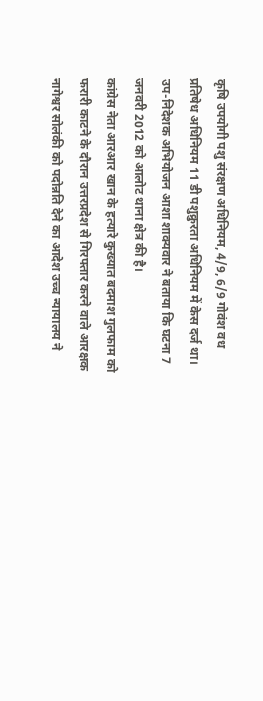कृषि उपयोगी पशु संरक्षण अधिनियम, 4/9, 6/9 गोवंश वध प्रतिषेध अधिनियम 11 डी पशुक्रुरता अधिनियम में केस दर्ज था। उप-निदेशक अभियोजन आशा शाक्यवार ने बताया कि घटना 7 जनवरी 2012 को आलोट थाना क्षेत्र की है।
कांग्रेस नेता आरआर खान के हत्यारे कुख्यात बदमाश गुलफाम को फरारी काटने के दौरान उत्तरप्रदेश से गिरफ्तार करने वाले आरक्षक नागेश्वर सोलंकी को पदोन्नति देने का आदेश उच्च न्यायालय ने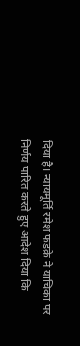दिया है। न्यायमूर्ति रमेश फडक़े ने याचिका पर निर्णय पारित करते हुए आदेश दिया कि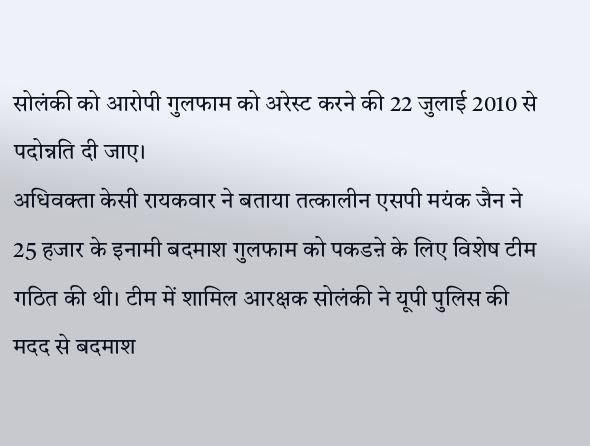सोलंकी को आरोपी गुलफाम को अरेस्ट करने की 22 जुलाई 2010 से पदोन्नति दी जाए।
अधिवक्ता केसी रायकवार ने बताया तत्कालीन एसपी मयंक जैन ने 25 हजार के इनामी बदमाश गुलफाम को पकडऩे के लिए विशेष टीम गठित की थी। टीम में शामिल आरक्षक सोलंकी ने यूपी पुलिस की मदद से बदमाश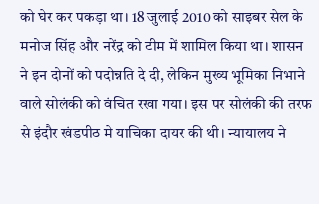को घेर कर पकड़ा था। 18 जुलाई 2010 को साइबर सेल के मनोज सिंह और नरेंद्र को टीम में शामिल किया था। शासन ने इन दोनों को पदोन्नति दे दी, लेकिन मुख्य भूमिका निभाने वाले सोलंकी को वंचित रखा गया। इस पर सोलंकी की तरफ से इंदौर खंडपीठ मे याचिका दायर की थी। न्यायालय ने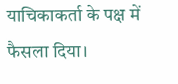याचिकाकर्ता के पक्ष में फैसला दिया।